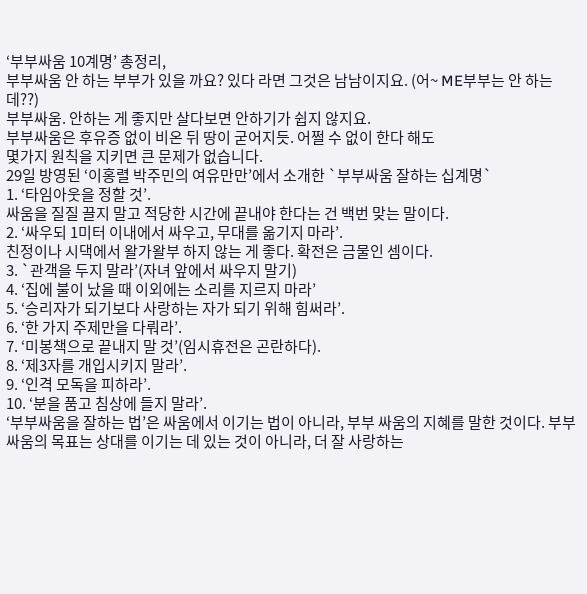‘부부싸움 10계명’ 총정리,
부부싸움 안 하는 부부가 있을 까요? 있다 라면 그것은 남남이지요. (어~ ME부부는 안 하는데??)
부부싸움. 안하는 게 좋지만 살다보면 안하기가 쉽지 않지요.
부부싸움은 후유증 없이 비온 뒤 땅이 굳어지듯. 어쩔 수 없이 한다 해도
몇가지 원칙을 지키면 큰 문제가 없습니다.
29일 방영된 ‘이홍렬 박주민의 여유만만’에서 소개한 `부부싸움 잘하는 십계명`
1. ‘타임아웃을 정할 것’.
싸움을 질질 끌지 말고 적당한 시간에 끝내야 한다는 건 백번 맞는 말이다.
2. ‘싸우되 1미터 이내에서 싸우고, 무대를 옮기지 마라’.
친정이나 시댁에서 왈가왈부 하지 않는 게 좋다. 확전은 금물인 셈이다.
3. `관객을 두지 말라’(자녀 앞에서 싸우지 말기)
4. ‘집에 불이 났을 때 이외에는 소리를 지르지 마라’
5. ‘승리자가 되기보다 사랑하는 자가 되기 위해 힘써라’.
6. ‘한 가지 주제만을 다뤄라’.
7. ‘미봉책으로 끝내지 말 것’(임시휴전은 곤란하다).
8. ‘제3자를 개입시키지 말라’.
9. ‘인격 모독을 피하라’.
10. ‘분을 품고 침상에 들지 말라’.
‘부부싸움을 잘하는 법’은 싸움에서 이기는 법이 아니라, 부부 싸움의 지혜를 말한 것이다. 부부 싸움의 목표는 상대를 이기는 데 있는 것이 아니라, 더 잘 사랑하는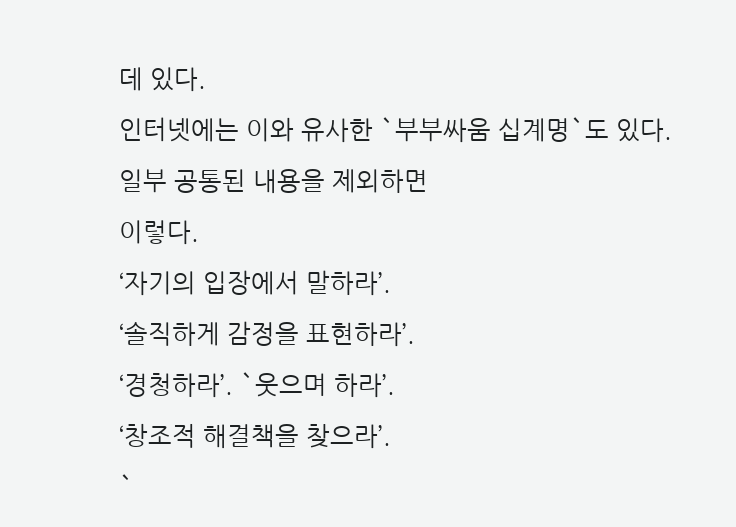데 있다.
인터넷에는 이와 유사한 `부부싸움 십계명`도 있다. 일부 공통된 내용을 제외하면
이렇다.
‘자기의 입장에서 말하라’.
‘솔직하게 감정을 표현하라’.
‘경청하라’. `웃으며 하라’.
‘창조적 해결책을 찾으라’.
`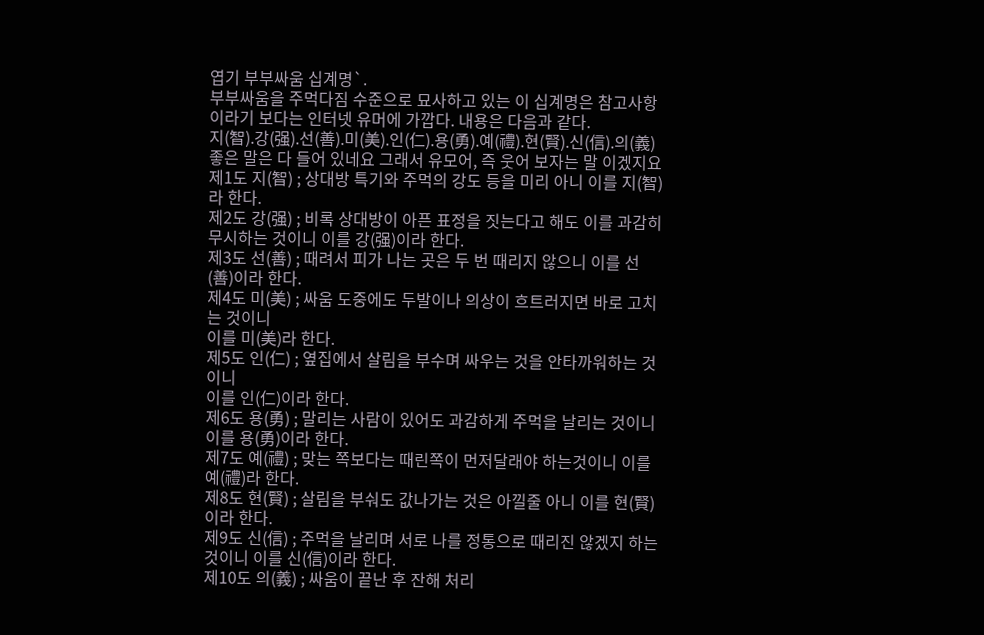엽기 부부싸움 십계명`.
부부싸움을 주먹다짐 수준으로 묘사하고 있는 이 십계명은 참고사항이라기 보다는 인터넷 유머에 가깝다. 내용은 다음과 같다.
지(智).강(强).선(善).미(美).인(仁).용(勇).예(禮).현(賢).신(信).의(義) 좋은 말은 다 들어 있네요 그래서 유모어, 즉 웃어 보자는 말 이겠지요
제1도 지(智) ; 상대방 특기와 주먹의 강도 등을 미리 아니 이를 지(智)라 한다.
제2도 강(强) ; 비록 상대방이 아픈 표정을 짓는다고 해도 이를 과감히 무시하는 것이니 이를 강(强)이라 한다.
제3도 선(善) ; 때려서 피가 나는 곳은 두 번 때리지 않으니 이를 선(善)이라 한다.
제4도 미(美) ; 싸움 도중에도 두발이나 의상이 흐트러지면 바로 고치는 것이니
이를 미(美)라 한다.
제5도 인(仁) ; 옆집에서 살림을 부수며 싸우는 것을 안타까워하는 것이니
이를 인(仁)이라 한다.
제6도 용(勇) ; 말리는 사람이 있어도 과감하게 주먹을 날리는 것이니
이를 용(勇)이라 한다.
제7도 예(禮) ; 맞는 쪽보다는 때린쪽이 먼저달래야 하는것이니 이를 예(禮)라 한다.
제8도 현(賢) ; 살림을 부숴도 값나가는 것은 아낄줄 아니 이를 현(賢)이라 한다.
제9도 신(信) ; 주먹을 날리며 서로 나를 정통으로 때리진 않겠지 하는 것이니 이를 신(信)이라 한다.
제10도 의(義) ; 싸움이 끝난 후 잔해 처리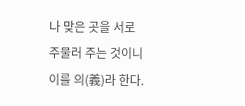나 맞은 곳을 서로 주물러 주는 것이니 이를 의(義)라 한다.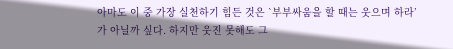아마도 이 중 가장 실천하기 힘든 것은 `부부싸움을 할 때는 웃으며 하라’가 아닐까 싶다. 하지만 웃진 못해도 그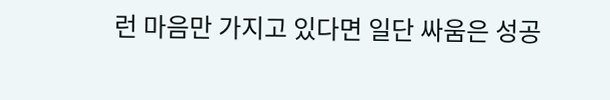런 마음만 가지고 있다면 일단 싸움은 성공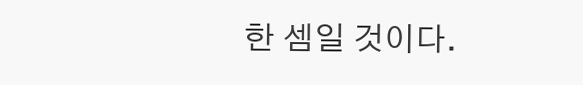한 셈일 것이다.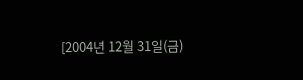[2004년 12월 31일(금)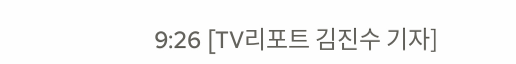9:26 [TV리포트 김진수 기자]